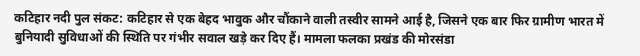कटिहार नदी पुल संकट: कटिहार से एक बेहद भावुक और चौंकाने वाली तस्वीर सामने आई है, जिसने एक बार फिर ग्रामीण भारत में बुनियादी सुविधाओं की स्थिति पर गंभीर सवाल खड़े कर दिए हैं। मामला फलका प्रखंड की मोरसंडा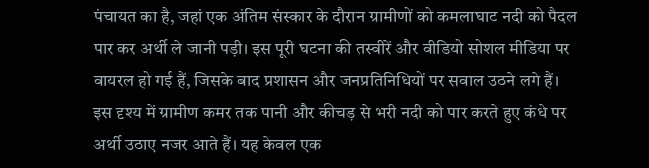पंचायत का है, जहां एक अंतिम संस्कार के दौरान ग्रामीणों को कमलाघाट नदी को पैदल पार कर अर्थी ले जानी पड़ी। इस पूरी घटना की तस्वीरें और वीडियो सोशल मीडिया पर वायरल हो गई हैं, जिसके बाद प्रशासन और जनप्रतिनिधियों पर सवाल उठने लगे हैं।
इस दृश्य में ग्रामीण कमर तक पानी और कीचड़ से भरी नदी को पार करते हुए कंधे पर अर्थी उठाए नजर आते हैं। यह केवल एक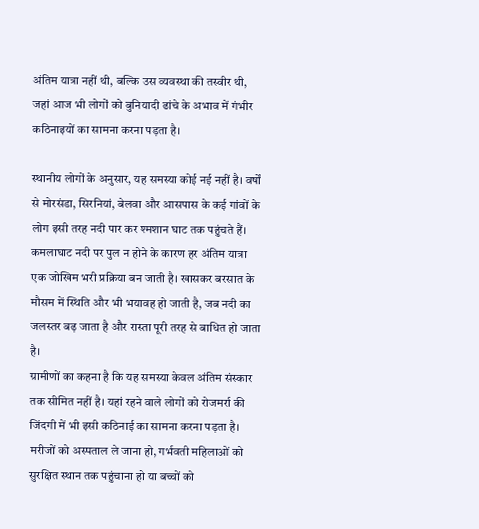अंतिम यात्रा नहीं थी, बल्कि उस व्यवस्था की तस्वीर थी, जहां आज भी लोगों को बुनियादी ढांचे के अभाव में गंभीर कठिनाइयों का सामना करना पड़ता है।

स्थानीय लोगों के अनुसार, यह समस्या कोई नई नहीं है। वर्षों से मोरसंडा, सिरनियां, बेलवा और आसपास के कई गांवों के लोग इसी तरह नदी पार कर श्मशान घाट तक पहुंचते हैं। कमलाघाट नदी पर पुल न होने के कारण हर अंतिम यात्रा एक जोखिम भरी प्रक्रिया बन जाती है। खासकर बरसात के मौसम में स्थिति और भी भयावह हो जाती है, जब नदी का जलस्तर बढ़ जाता है और रास्ता पूरी तरह से बाधित हो जाता है।
ग्रामीणों का कहना है कि यह समस्या केवल अंतिम संस्कार तक सीमित नहीं है। यहां रहने वाले लोगों को रोजमर्रा की जिंदगी में भी इसी कठिनाई का सामना करना पड़ता है। मरीजों को अस्पताल ले जाना हो, गर्भवती महिलाओं को सुरक्षित स्थान तक पहुंचाना हो या बच्चों को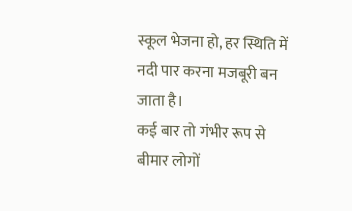स्कूल भेजना हो, हर स्थिति में नदी पार करना मजबूरी बन जाता है।
कई बार तो गंभीर रूप से बीमार लोगों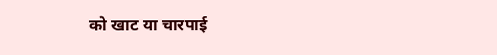को खाट या चारपाई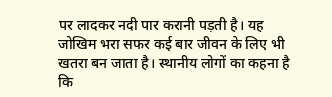पर लादकर नदी पार करानी पड़ती है। यह जोखिम भरा सफर कई बार जीवन के लिए भी खतरा बन जाता है। स्थानीय लोगों का कहना है कि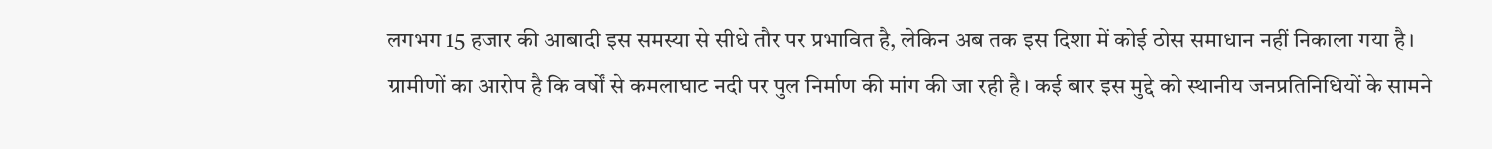लगभग 15 हजार की आबादी इस समस्या से सीधे तौर पर प्रभावित है, लेकिन अब तक इस दिशा में कोई ठोस समाधान नहीं निकाला गया है।
ग्रामीणों का आरोप है कि वर्षों से कमलाघाट नदी पर पुल निर्माण की मांग की जा रही है। कई बार इस मुद्दे को स्थानीय जनप्रतिनिधियों के सामने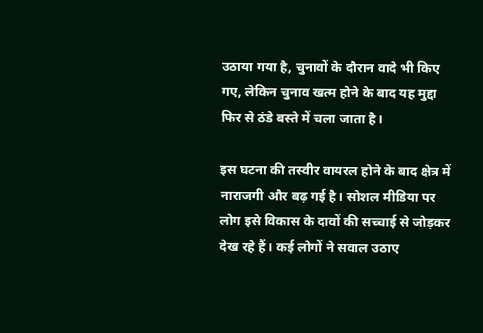उठाया गया है, चुनावों के दौरान वादे भी किए गए, लेकिन चुनाव खत्म होने के बाद यह मुद्दा फिर से ठंडे बस्ते में चला जाता है।

इस घटना की तस्वीर वायरल होने के बाद क्षेत्र में नाराजगी और बढ़ गई है। सोशल मीडिया पर लोग इसे विकास के दावों की सच्चाई से जोड़कर देख रहे हैं। कई लोगों ने सवाल उठाए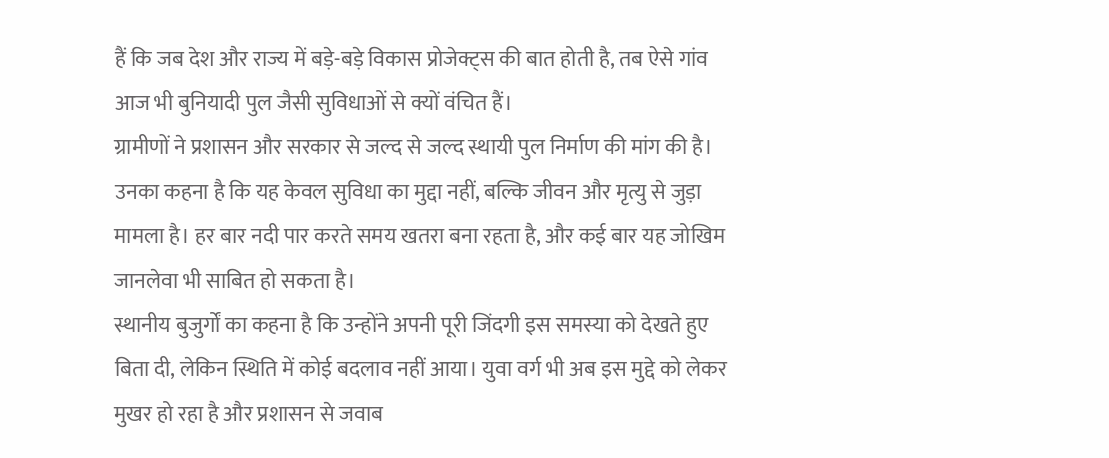हैं कि जब देश और राज्य में बड़े-बड़े विकास प्रोजेक्ट्स की बात होती है, तब ऐसे गांव आज भी बुनियादी पुल जैसी सुविधाओं से क्यों वंचित हैं।
ग्रामीणों ने प्रशासन और सरकार से जल्द से जल्द स्थायी पुल निर्माण की मांग की है। उनका कहना है कि यह केवल सुविधा का मुद्दा नहीं, बल्कि जीवन और मृत्यु से जुड़ा मामला है। हर बार नदी पार करते समय खतरा बना रहता है, और कई बार यह जोखिम जानलेवा भी साबित हो सकता है।
स्थानीय बुजुर्गों का कहना है कि उन्होंने अपनी पूरी जिंदगी इस समस्या को देखते हुए बिता दी, लेकिन स्थिति में कोई बदलाव नहीं आया। युवा वर्ग भी अब इस मुद्दे को लेकर मुखर हो रहा है और प्रशासन से जवाब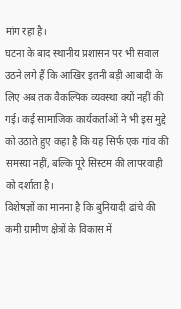मांग रहा है।
घटना के बाद स्थानीय प्रशासन पर भी सवाल उठने लगे हैं कि आखिर इतनी बड़ी आबादी के लिए अब तक वैकल्पिक व्यवस्था क्यों नहीं की गई। कई सामाजिक कार्यकर्ताओं ने भी इस मुद्दे को उठाते हुए कहा है कि यह सिर्फ एक गांव की समस्या नहीं, बल्कि पूरे सिस्टम की लापरवाही को दर्शाता है।
विशेषज्ञों का मानना है कि बुनियादी ढांचे की कमी ग्रामीण क्षेत्रों के विकास में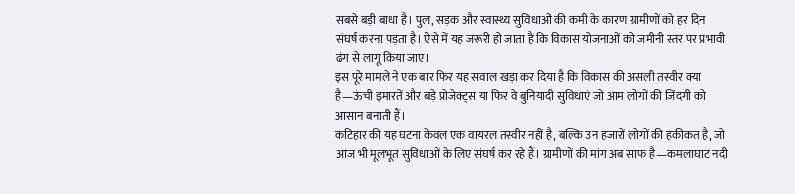सबसे बड़ी बाधा है। पुल, सड़क और स्वास्थ्य सुविधाओं की कमी के कारण ग्रामीणों को हर दिन संघर्ष करना पड़ता है। ऐसे में यह जरूरी हो जाता है कि विकास योजनाओं को जमीनी स्तर पर प्रभावी ढंग से लागू किया जाए।
इस पूरे मामले ने एक बार फिर यह सवाल खड़ा कर दिया है कि विकास की असली तस्वीर क्या है—ऊंची इमारतें और बड़े प्रोजेक्ट्स या फिर वे बुनियादी सुविधाएं जो आम लोगों की जिंदगी को आसान बनाती हैं।
कटिहार की यह घटना केवल एक वायरल तस्वीर नहीं है, बल्कि उन हजारों लोगों की हकीकत है, जो आज भी मूलभूत सुविधाओं के लिए संघर्ष कर रहे हैं। ग्रामीणों की मांग अब साफ है—कमलाघाट नदी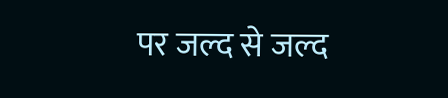पर जल्द से जल्द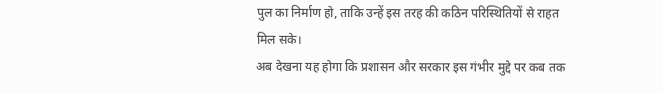पुल का निर्माण हो, ताकि उन्हें इस तरह की कठिन परिस्थितियों से राहत मिल सके।
अब देखना यह होगा कि प्रशासन और सरकार इस गंभीर मुद्दे पर कब तक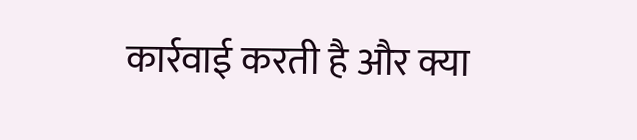कार्रवाई करती है और क्या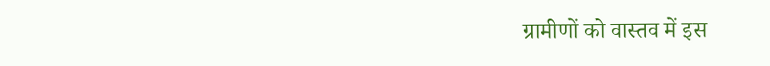ग्रामीणों को वास्तव में इस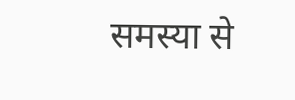समस्या से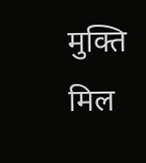मुक्ति मिल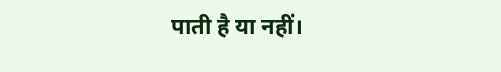पाती है या नहीं।